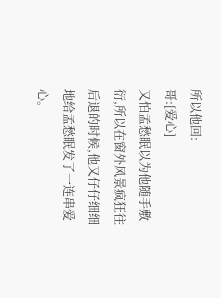所以他回:
哥:[爱心]
又怕孟愁眠以为他随手敷衍,所以在窗外风景疯狂往后退的时候,他又仔仔细细地给孟愁眠发了一连串爱心。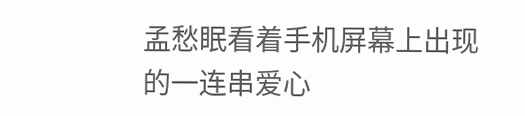孟愁眠看着手机屏幕上出现的一连串爱心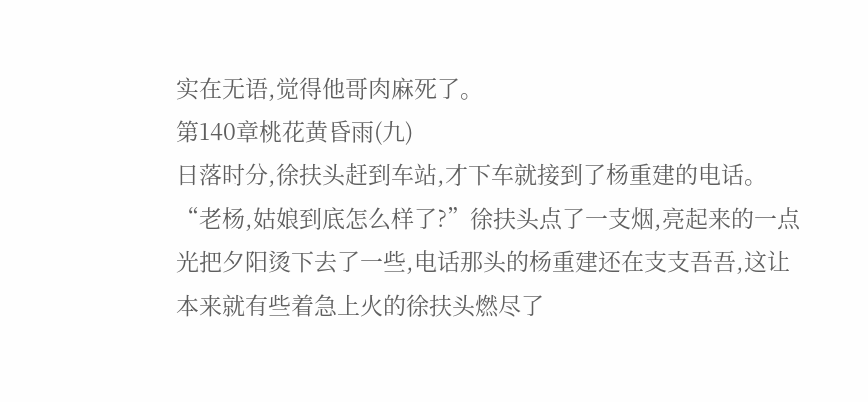实在无语,觉得他哥肉麻死了。
第140章桃花黄昏雨(九)
日落时分,徐扶头赶到车站,才下车就接到了杨重建的电话。
“老杨,姑娘到底怎么样了?”徐扶头点了一支烟,亮起来的一点光把夕阳烫下去了一些,电话那头的杨重建还在支支吾吾,这让本来就有些着急上火的徐扶头燃尽了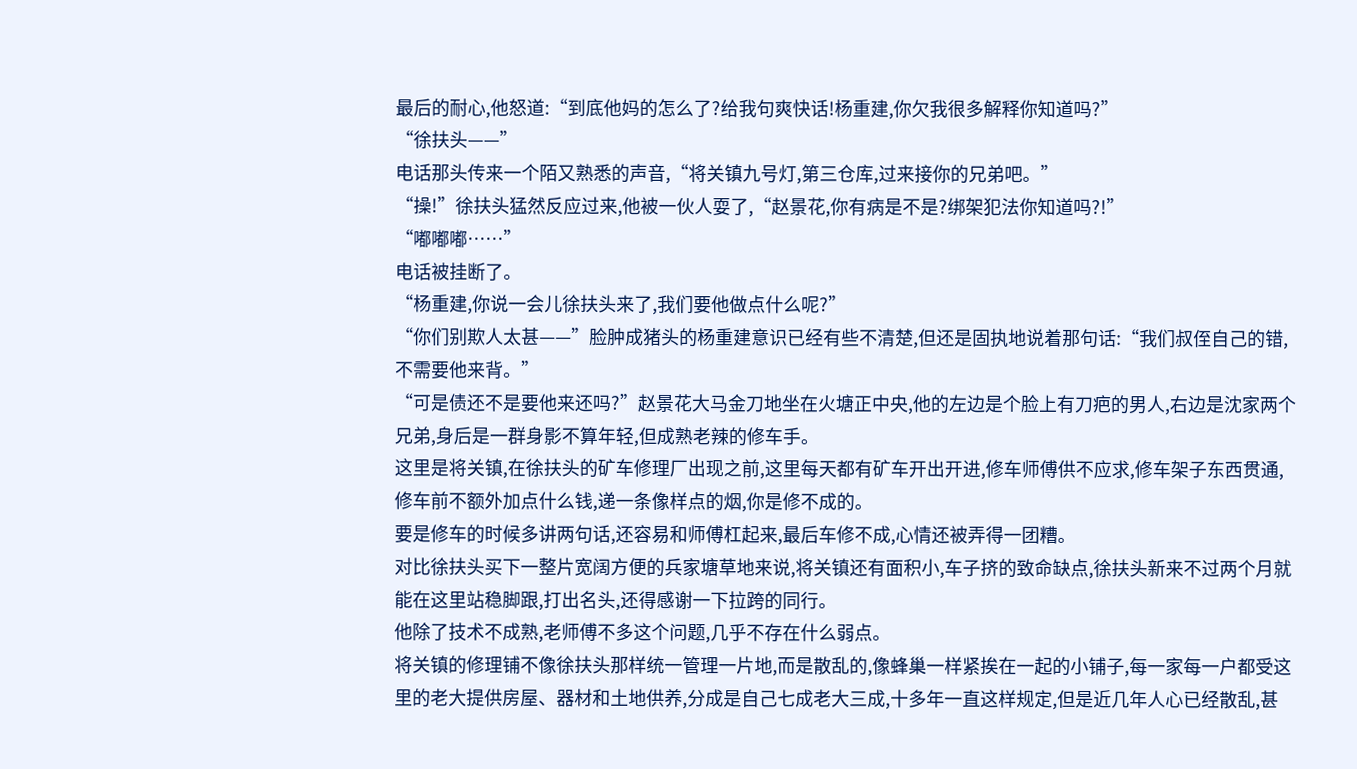最后的耐心,他怒道:“到底他妈的怎么了?给我句爽快话!杨重建,你欠我很多解释你知道吗?”
“徐扶头——”
电话那头传来一个陌又熟悉的声音,“将关镇九号灯,第三仓库,过来接你的兄弟吧。”
“操!”徐扶头猛然反应过来,他被一伙人耍了,“赵景花,你有病是不是?绑架犯法你知道吗?!”
“嘟嘟嘟……”
电话被挂断了。
“杨重建,你说一会儿徐扶头来了,我们要他做点什么呢?”
“你们别欺人太甚——”脸肿成猪头的杨重建意识已经有些不清楚,但还是固执地说着那句话:“我们叔侄自己的错,不需要他来背。”
“可是债还不是要他来还吗?”赵景花大马金刀地坐在火塘正中央,他的左边是个脸上有刀疤的男人,右边是沈家两个兄弟,身后是一群身影不算年轻,但成熟老辣的修车手。
这里是将关镇,在徐扶头的矿车修理厂出现之前,这里每天都有矿车开出开进,修车师傅供不应求,修车架子东西贯通,修车前不额外加点什么钱,递一条像样点的烟,你是修不成的。
要是修车的时候多讲两句话,还容易和师傅杠起来,最后车修不成,心情还被弄得一团糟。
对比徐扶头买下一整片宽阔方便的兵家塘草地来说,将关镇还有面积小,车子挤的致命缺点,徐扶头新来不过两个月就能在这里站稳脚跟,打出名头,还得感谢一下拉跨的同行。
他除了技术不成熟,老师傅不多这个问题,几乎不存在什么弱点。
将关镇的修理铺不像徐扶头那样统一管理一片地,而是散乱的,像蜂巢一样紧挨在一起的小铺子,每一家每一户都受这里的老大提供房屋、器材和土地供养,分成是自己七成老大三成,十多年一直这样规定,但是近几年人心已经散乱,甚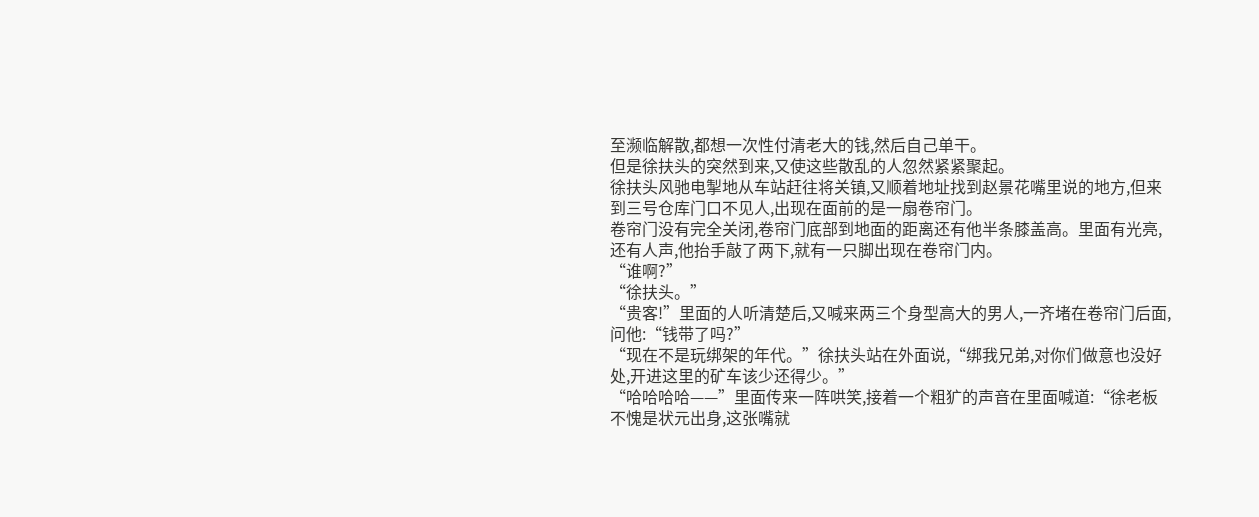至濒临解散,都想一次性付清老大的钱,然后自己单干。
但是徐扶头的突然到来,又使这些散乱的人忽然紧紧聚起。
徐扶头风驰电掣地从车站赶往将关镇,又顺着地址找到赵景花嘴里说的地方,但来到三号仓库门口不见人,出现在面前的是一扇卷帘门。
卷帘门没有完全关闭,卷帘门底部到地面的距离还有他半条膝盖高。里面有光亮,还有人声,他抬手敲了两下,就有一只脚出现在卷帘门内。
“谁啊?”
“徐扶头。”
“贵客!”里面的人听清楚后,又喊来两三个身型高大的男人,一齐堵在卷帘门后面,问他:“钱带了吗?”
“现在不是玩绑架的年代。”徐扶头站在外面说,“绑我兄弟,对你们做意也没好处,开进这里的矿车该少还得少。”
“哈哈哈哈——”里面传来一阵哄笑,接着一个粗犷的声音在里面喊道:“徐老板不愧是状元出身,这张嘴就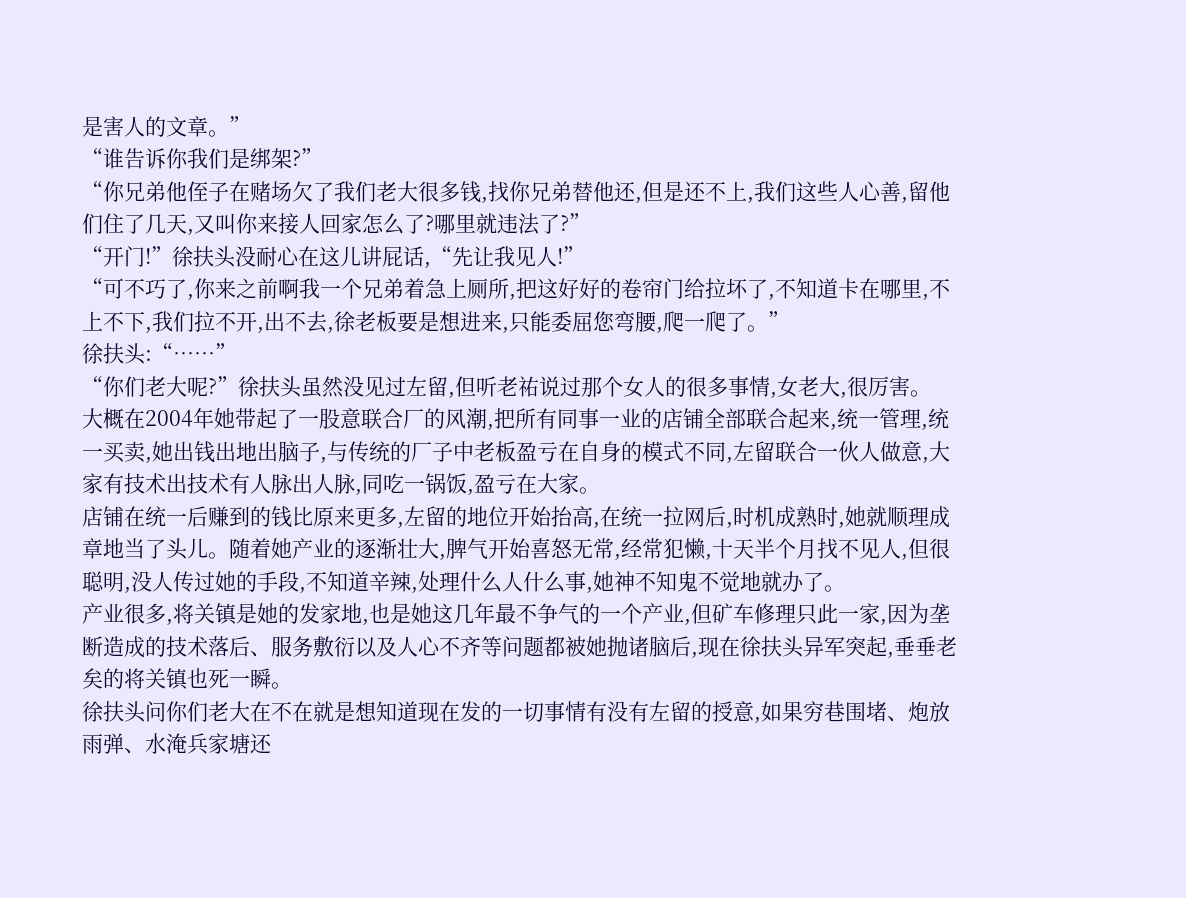是害人的文章。”
“谁告诉你我们是绑架?”
“你兄弟他侄子在赌场欠了我们老大很多钱,找你兄弟替他还,但是还不上,我们这些人心善,留他们住了几天,又叫你来接人回家怎么了?哪里就违法了?”
“开门!”徐扶头没耐心在这儿讲屁话,“先让我见人!”
“可不巧了,你来之前啊我一个兄弟着急上厕所,把这好好的卷帘门给拉坏了,不知道卡在哪里,不上不下,我们拉不开,出不去,徐老板要是想进来,只能委屈您弯腰,爬一爬了。”
徐扶头:“……”
“你们老大呢?”徐扶头虽然没见过左留,但听老祐说过那个女人的很多事情,女老大,很厉害。
大概在2004年她带起了一股意联合厂的风潮,把所有同事一业的店铺全部联合起来,统一管理,统一买卖,她出钱出地出脑子,与传统的厂子中老板盈亏在自身的模式不同,左留联合一伙人做意,大家有技术出技术有人脉出人脉,同吃一锅饭,盈亏在大家。
店铺在统一后赚到的钱比原来更多,左留的地位开始抬高,在统一拉网后,时机成熟时,她就顺理成章地当了头儿。随着她产业的逐渐壮大,脾气开始喜怒无常,经常犯懒,十天半个月找不见人,但很聪明,没人传过她的手段,不知道辛辣,处理什么人什么事,她神不知鬼不觉地就办了。
产业很多,将关镇是她的发家地,也是她这几年最不争气的一个产业,但矿车修理只此一家,因为垄断造成的技术落后、服务敷衍以及人心不齐等问题都被她抛诸脑后,现在徐扶头异军突起,垂垂老矣的将关镇也死一瞬。
徐扶头问你们老大在不在就是想知道现在发的一切事情有没有左留的授意,如果穷巷围堵、炮放雨弹、水淹兵家塘还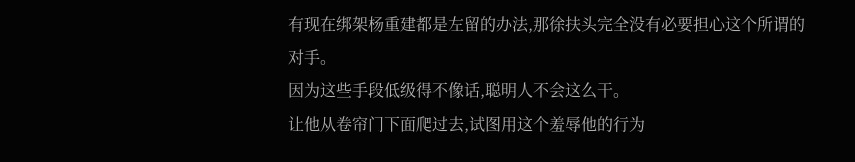有现在绑架杨重建都是左留的办法,那徐扶头完全没有必要担心这个所谓的对手。
因为这些手段低级得不像话,聪明人不会这么干。
让他从卷帘门下面爬过去,试图用这个羞辱他的行为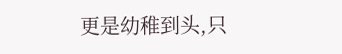更是幼稚到头,只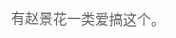有赵景花一类爱搞这个。